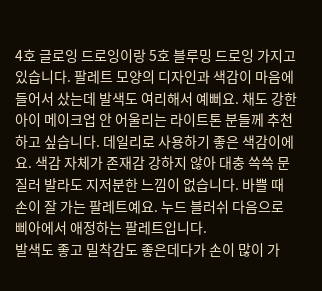4호 글로잉 드로잉이랑 5호 블루밍 드로잉 가지고 있습니다. 팔레트 모양의 디자인과 색감이 마음에 들어서 샀는데 발색도 여리해서 예뻐요. 채도 강한 아이 메이크업 안 어울리는 라이트톤 분들께 추천하고 싶습니다. 데일리로 사용하기 좋은 색감이에요. 색감 자체가 존재감 강하지 않아 대충 쓱쓱 문질러 발라도 지저분한 느낌이 없습니다. 바쁠 때 손이 잘 가는 팔레트예요. 누드 블러쉬 다음으로 삐아에서 애정하는 팔레트입니다.
발색도 좋고 밀착감도 좋은데다가 손이 많이 가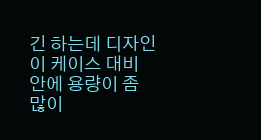긴 하는데 디자인이 케이스 대비 안에 용량이 좀 많이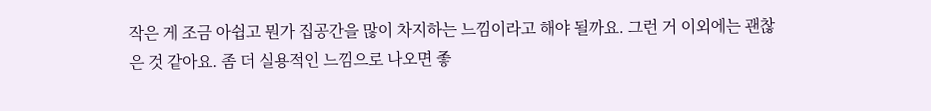작은 게 조금 아쉽고 뭔가 집공간을 많이 차지하는 느낌이라고 해야 될까요. 그런 거 이외에는 괜찮은 것 같아요. 좀 더 실용적인 느낌으로 나오면 좋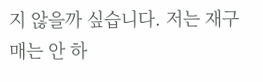지 않을까 싶습니다. 저는 재구매는 안 하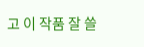고 이 작품 잘 쓸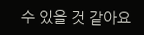수 있을 것 같아요